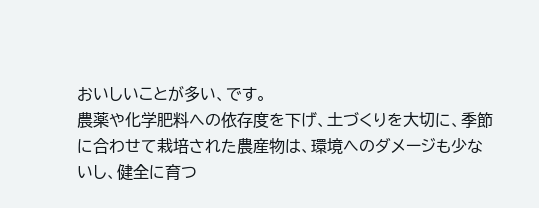おいしいことが多い、です。
農薬や化学肥料への依存度を下げ、土づくりを大切に、季節に合わせて栽培された農産物は、環境へのダメージも少ないし、健全に育つ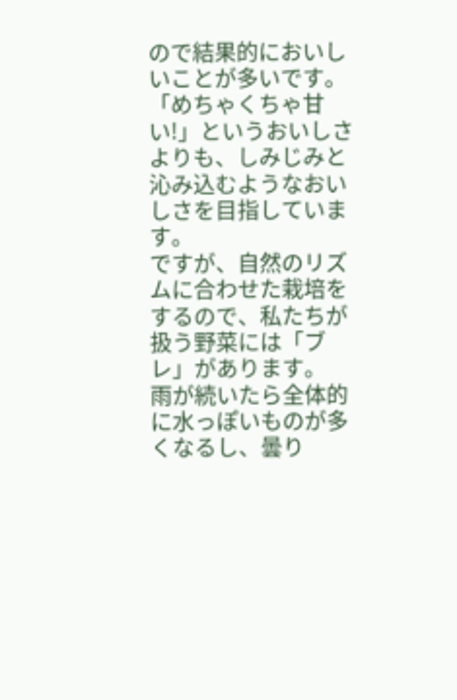ので結果的においしいことが多いです。
「めちゃくちゃ甘い!」というおいしさよりも、しみじみと沁み込むようなおいしさを目指しています。
ですが、自然のリズムに合わせた栽培をするので、私たちが扱う野菜には「ブレ」があります。
雨が続いたら全体的に水っぽいものが多くなるし、曇り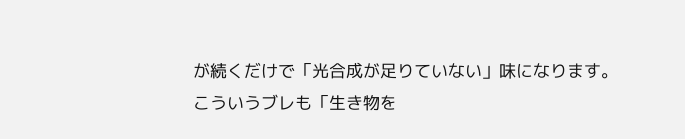が続くだけで「光合成が足りていない」味になります。
こういうブレも「生き物を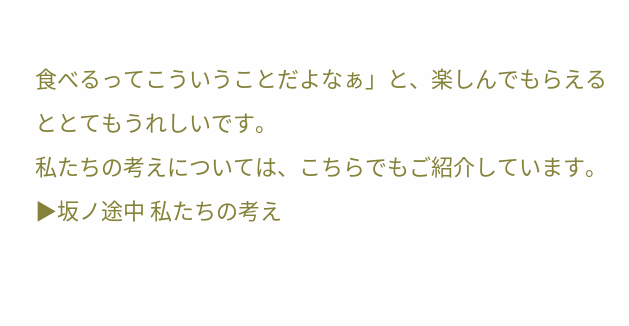食べるってこういうことだよなぁ」と、楽しんでもらえるととてもうれしいです。
私たちの考えについては、こちらでもご紹介しています。
▶坂ノ途中 私たちの考え